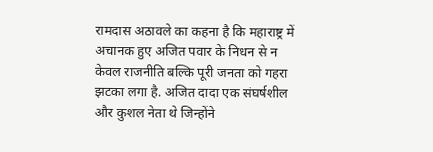रामदास अठावले का कहना है कि महाराष्ट्र में अचानक हुए अजित पवार के निधन से न केवल राजनीति बल्कि पूरी जनता को गहरा झटका लगा है. अजित दादा एक संघर्षशील और कुशल नेता थे जिन्होंने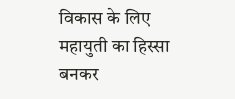विकास के लिए महायुती का हिस्सा बनकर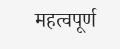महत्वपूर्ण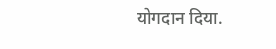योगदान दिया.